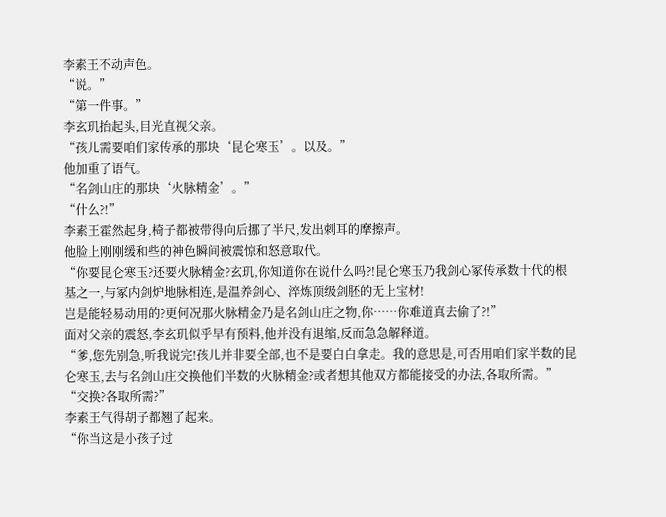李素王不动声色。
“说。”
“第一件事。”
李玄玑抬起头,目光直视父亲。
“孩儿需要咱们家传承的那块‘昆仑寒玉’。以及。”
他加重了语气。
“名剑山庄的那块‘火脉精金’。”
“什么?!”
李素王霍然起身,椅子都被带得向后挪了半尺,发出刺耳的摩擦声。
他脸上刚刚缓和些的神色瞬间被震惊和怒意取代。
“你要昆仑寒玉?还要火脉精金?玄玑,你知道你在说什么吗?!昆仑寒玉乃我剑心冢传承数十代的根基之一,与冢内剑炉地脉相连,是温养剑心、淬炼顶级剑胚的无上宝材!
岂是能轻易动用的?更何况那火脉精金乃是名剑山庄之物,你……你难道真去偷了?!”
面对父亲的震怒,李玄玑似乎早有预料,他并没有退缩,反而急急解释道。
“爹,您先别急,听我说完!孩儿并非要全部,也不是要白白拿走。我的意思是,可否用咱们家半数的昆仑寒玉,去与名剑山庄交换他们半数的火脉精金?或者想其他双方都能接受的办法,各取所需。”
“交换?各取所需?”
李素王气得胡子都翘了起来。
“你当这是小孩子过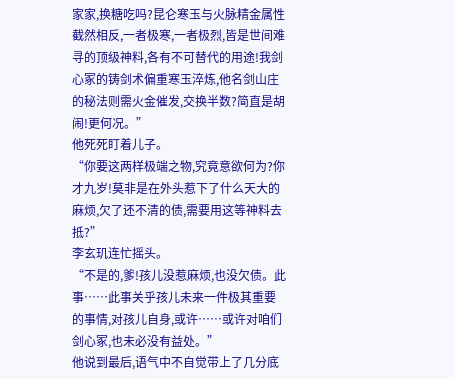家家,换糖吃吗?昆仑寒玉与火脉精金属性截然相反,一者极寒,一者极烈,皆是世间难寻的顶级神料,各有不可替代的用途!我剑心冢的铸剑术偏重寒玉淬炼,他名剑山庄的秘法则需火金催发,交换半数?简直是胡闹!更何况。”
他死死盯着儿子。
“你要这两样极端之物,究竟意欲何为?你才九岁!莫非是在外头惹下了什么天大的麻烦,欠了还不清的债,需要用这等神料去抵?”
李玄玑连忙摇头。
“不是的,爹!孩儿没惹麻烦,也没欠债。此事……此事关乎孩儿未来一件极其重要的事情,对孩儿自身,或许……或许对咱们剑心冢,也未必没有益处。”
他说到最后,语气中不自觉带上了几分底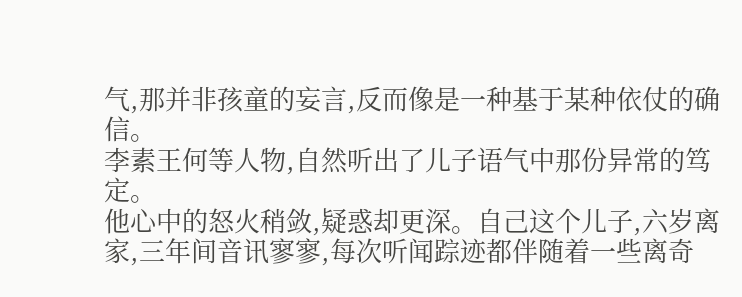气,那并非孩童的妄言,反而像是一种基于某种依仗的确信。
李素王何等人物,自然听出了儿子语气中那份异常的笃定。
他心中的怒火稍敛,疑惑却更深。自己这个儿子,六岁离家,三年间音讯寥寥,每次听闻踪迹都伴随着一些离奇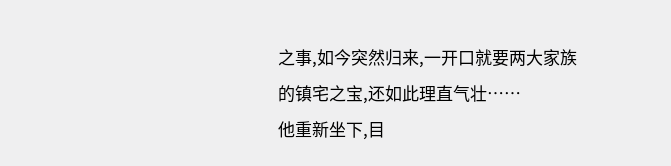之事,如今突然归来,一开口就要两大家族的镇宅之宝,还如此理直气壮……
他重新坐下,目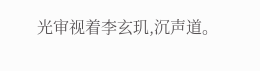光审视着李玄玑,沉声道。